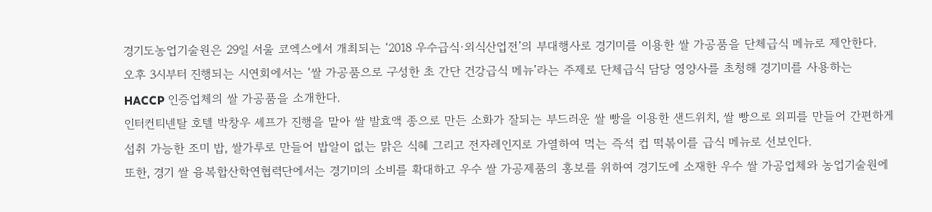경기도농업기술원은 29일 서울 코엑스에서 개최되는 ‘2018 우수급식·외식산업전’의 부대행사로 경기미를 이용한 쌀 가공품을 단체급식 메뉴로 제안한다.
오후 3시부터 진행되는 시연회에서는 ‘쌀 가공품으로 구성한 초 간단 건강급식 메뉴’라는 주제로 단체급식 담당 영양사를 초청해 경기미를 사용하는 HACCP 인증업체의 쌀 가공품을 소개한다.
인터컨티넨탈 호텔 박창우 셰프가 진행을 맡아 쌀 발효액 종으로 만든 소화가 잘되는 부드러운 쌀 빵을 이용한 샌드위치, 쌀 빵으로 외피를 만들어 간편하게 섭취 가능한 조미 밥, 쌀가루로 만들어 밥알이 없는 맑은 식혜 그리고 전자레인지로 가열하여 먹는 즉석 컵 떡볶이를 급식 메뉴로 선보인다.
또한, 경기 쌀 융복합산학연협력단에서는 경기미의 소비를 확대하고 우수 쌀 가공제품의 홍보를 위하여 경기도에 소재한 우수 쌀 가공업체와 농업기술원에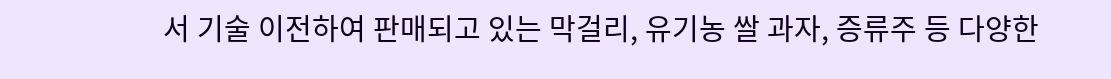서 기술 이전하여 판매되고 있는 막걸리, 유기농 쌀 과자, 증류주 등 다양한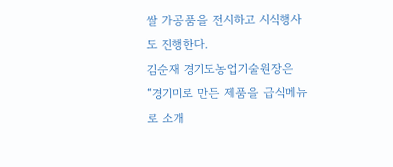쌀 가공품을 전시하고 시식행사도 진행한다.
김순재 경기도농업기술원장은 “경기미로 만든 제품을 급식메뉴로 소개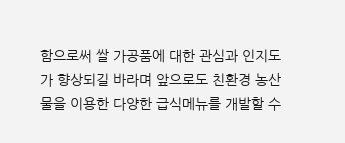함으로써 쌀 가공품에 대한 관심과 인지도가 향상되길 바라며 앞으로도 친환경 농산물을 이용한 다양한 급식메뉴를 개발할 수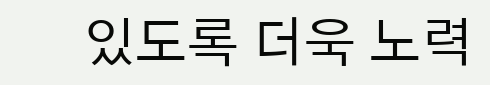있도록 더욱 노력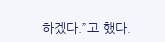하겠다.”고 했다.